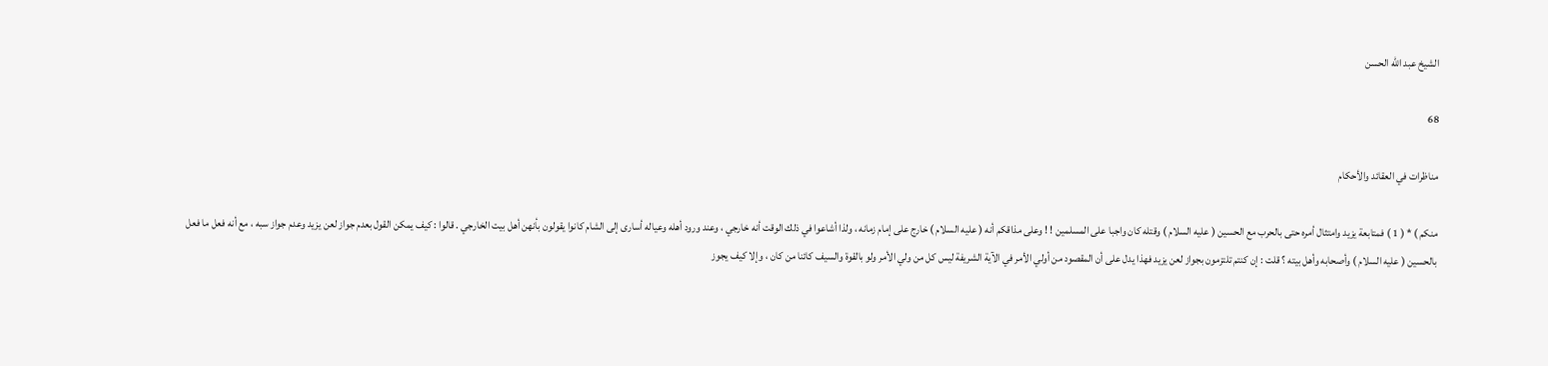الشيخ عبد الله الحسن

68

مناظرات في العقائد والأحكام

منكم ) * ( 1 ) فمتابعة يزيد وامتثال أمره حتى بالحرب مع الحسين ( عليه السلام ) وقتله كان واجبا على المسلمين ! ! وعلى مذاقكم أنه ( عليه السلام ) خارج على إمام زمانه ، ولذا أشاعوا في ذلك الوقت أنه خارجي ، وعند ورود أهله وعياله أسارى إلى الشام كانوا يقولون بأنهن أهل بيت الخارجي . قالوا : كيف يمكن القول بعدم جواز لعن يزيد وعدم جواز سبه ، مع أنه فعل ما فعل بالحسين ( عليه السلام ) وأصحابه وأهل بيته ؟ قلت : إن كنتم تلتزمون بجواز لعن يزيد فهذا يدل على أن المقصود من أولي الأمر في الآية الشريفة ليس كل من ولي الأمر ولو بالقوة والسيف كائنا من كان ، وإلا كيف يجوز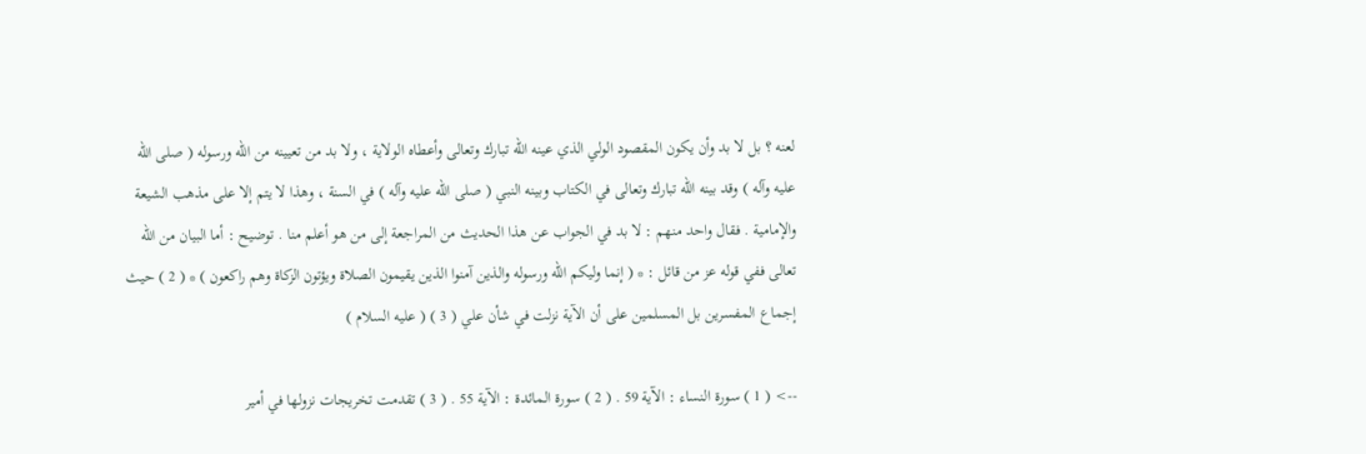لعنه ؟ بل لا بد وأن يكون المقصود الولي الذي عينه الله تبارك وتعالى وأعطاه الولاية ، ولا بد من تعيينه من الله ورسوله ( صلى الله عليه وآله ) وقد بينه الله تبارك وتعالى في الكتاب وبينه النبي ( صلى الله عليه وآله ) في السنة ، وهذا لا يتم إلا على مذهب الشيعة والإمامية . فقال واحد منهم : لا بد في الجواب عن هذا الحديث من المراجعة إلى من هو أعلم منا . توضيح : أما البيان من الله تعالى ففي قوله عز من قائل : * ( إنما وليكم الله ورسوله والذين آمنوا الذين يقيمون الصلاة ويؤتون الزكاة وهم راكعون ) * ( 2 ) حيث إجماع المفسرين بل المسلمين على أن الآية نزلت في شأن علي ( 3 ) ( عليه السلام )

--> ( 1 ) سورة النساء : الآية 59 . ( 2 ) سورة المائدة : الآية 55 . ( 3 ) تقدمت تخريجات نزولها في أمير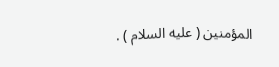المؤمنين ( عليه السلام ) .